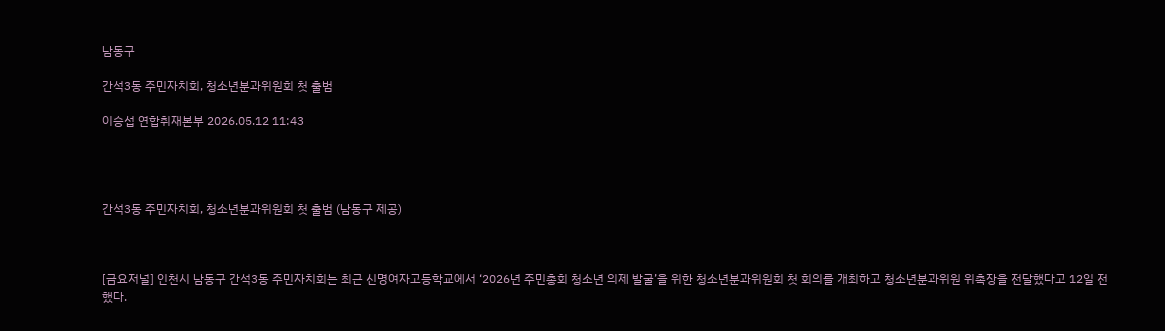남동구

간석3동 주민자치회, 청소년분과위원회 첫 출범

이승섭 연합취재본부 2026.05.12 11:43




간석3동 주민자치회, 청소년분과위원회 첫 출범 (남동구 제공)



[금요저널] 인천시 남동구 간석3동 주민자치회는 최근 신명여자고등학교에서 ‘2026년 주민총회 청소년 의제 발굴’을 위한 청소년분과위원회 첫 회의를 개최하고 청소년분과위원 위촉장을 전달했다고 12일 전했다.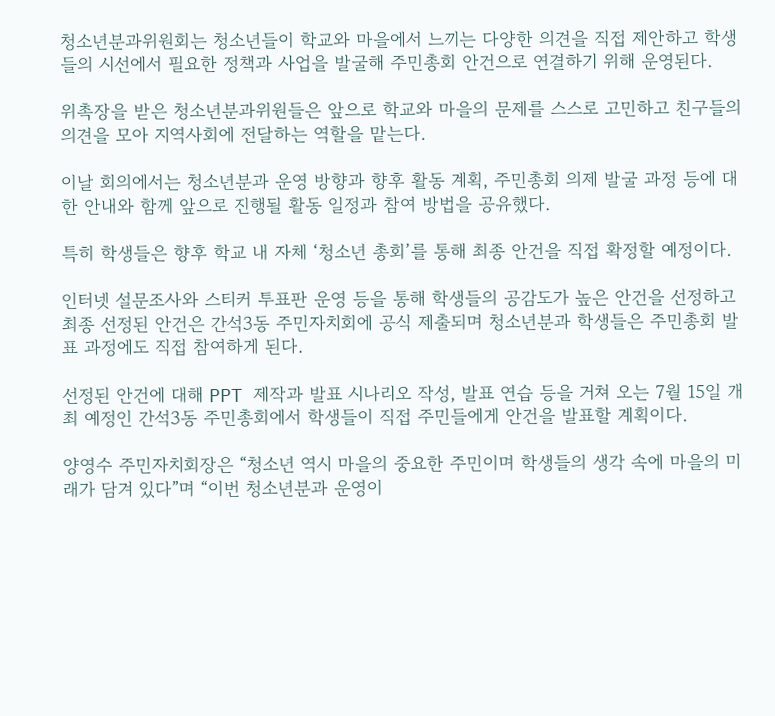청소년분과위원회는 청소년들이 학교와 마을에서 느끼는 다양한 의견을 직접 제안하고 학생들의 시선에서 필요한 정책과 사업을 발굴해 주민총회 안건으로 연결하기 위해 운영된다.

위촉장을 받은 청소년분과위원들은 앞으로 학교와 마을의 문제를 스스로 고민하고 친구들의 의견을 모아 지역사회에 전달하는 역할을 맡는다.

이날 회의에서는 청소년분과 운영 방향과 향후 활동 계획, 주민총회 의제 발굴 과정 등에 대한 안내와 함께 앞으로 진행될 활동 일정과 참여 방법을 공유했다.

특히 학생들은 향후 학교 내 자체 ‘청소년 총회’를 통해 최종 안건을 직접 확정할 예정이다.

인터넷 설문조사와 스티커 투표판 운영 등을 통해 학생들의 공감도가 높은 안건을 선정하고 최종 선정된 안건은 간석3동 주민자치회에 공식 제출되며 청소년분과 학생들은 주민총회 발표 과정에도 직접 참여하게 된다.

선정된 안건에 대해 PPT 제작과 발표 시나리오 작성, 발표 연습 등을 거쳐 오는 7월 15일 개최 예정인 간석3동 주민총회에서 학생들이 직접 주민들에게 안건을 발표할 계획이다.

양영수 주민자치회장은 “청소년 역시 마을의 중요한 주민이며 학생들의 생각 속에 마을의 미래가 담겨 있다”며 “이번 청소년분과 운영이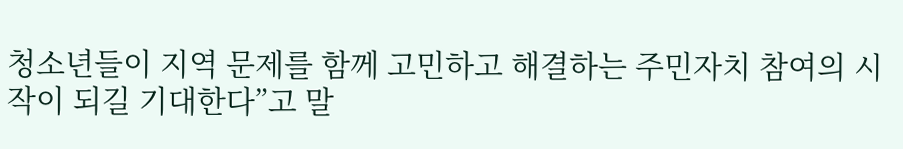청소년들이 지역 문제를 함께 고민하고 해결하는 주민자치 참여의 시작이 되길 기대한다”고 말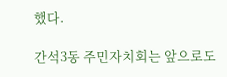했다.

간석3동 주민자치회는 앞으로도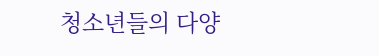청소년들의 다양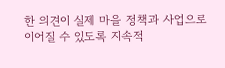한 의견이 실제 마을 정책과 사업으로 이어질 수 있도록 지속적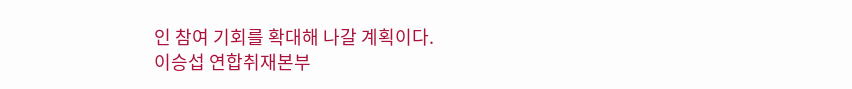인 참여 기회를 확대해 나갈 계획이다.
이승섭 연합취재본부